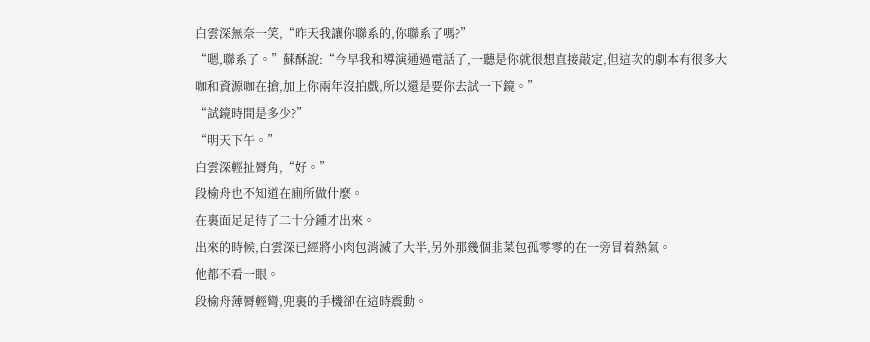白雲深無奈一笑,“昨天我讓你聯系的,你聯系了嗎?”
“嗯,聯系了。”蘇酥說:“今早我和導演通過電話了,一聽是你就很想直接敲定,但這次的劇本有很多大咖和資源咖在搶,加上你兩年沒拍戲,所以還是要你去試一下鏡。”
“試鏡時間是多少?”
“明天下午。”
白雲深輕扯脣角,“好。”
段榆舟也不知道在廁所做什麼。
在裏面足足待了二十分鍾才出來。
出來的時候,白雲深已經將小肉包消滅了大半,另外那幾個韭菜包孤零零的在一旁冒着熱氣。
他都不看一眼。
段榆舟薄脣輕彎,兜裏的手機卻在這時震動。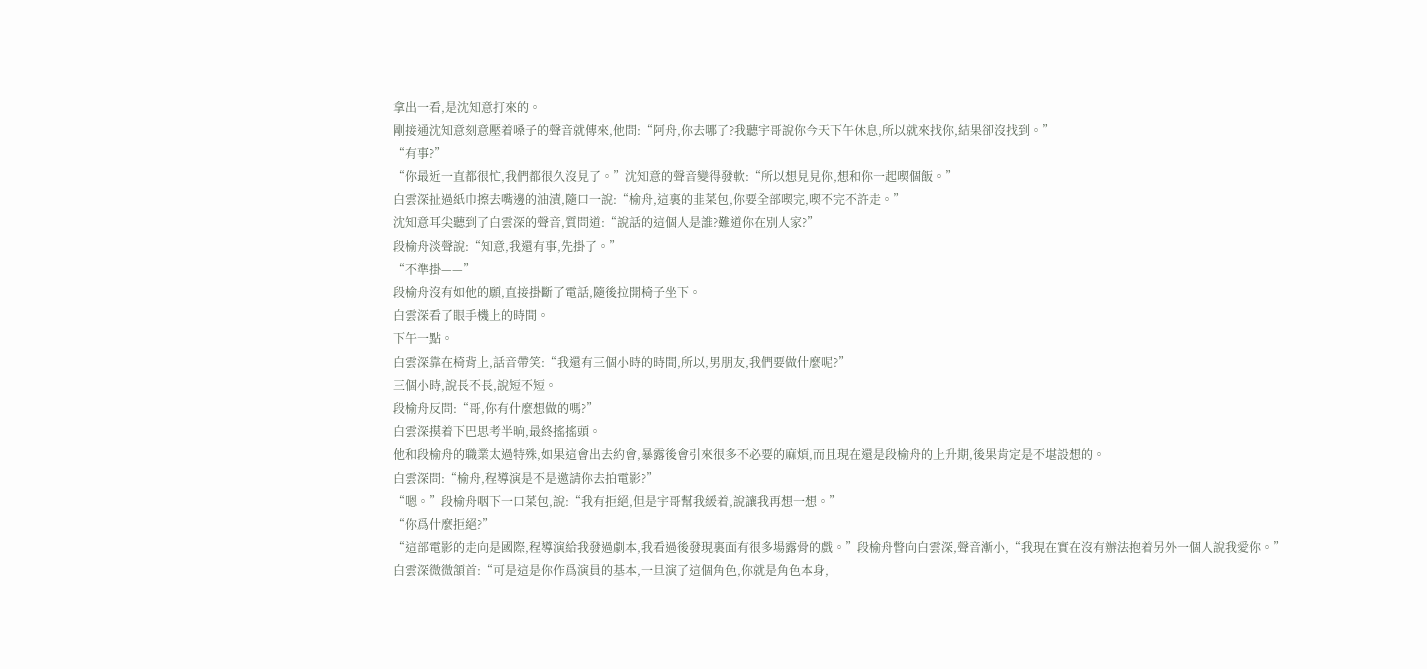拿出一看,是沈知意打來的。
剛接通沈知意刻意壓着嗓子的聲音就傳來,他問:“阿舟,你去哪了?我聽宇哥說你今天下午休息,所以就來找你,結果卻沒找到。”
“有事?”
“你最近一直都很忙,我們都很久沒見了。”沈知意的聲音變得發軟:“所以想見見你,想和你一起喫個飯。”
白雲深扯過紙巾擦去嘴邊的油漬,隨口一說:“榆舟,這裏的韭菜包,你要全部喫完,喫不完不許走。”
沈知意耳尖聽到了白雲深的聲音,質問道:“說話的這個人是誰?難道你在別人家?”
段榆舟淡聲說:“知意,我還有事,先掛了。”
“不準掛——”
段榆舟沒有如他的願,直接掛斷了電話,隨後拉開椅子坐下。
白雲深看了眼手機上的時間。
下午一點。
白雲深靠在椅背上,話音帶笑:“我還有三個小時的時間,所以,男朋友,我們要做什麼呢?”
三個小時,說長不長,說短不短。
段榆舟反問:“哥,你有什麼想做的嗎?”
白雲深摸着下巴思考半晌,最終搖搖頭。
他和段榆舟的職業太過特殊,如果這會出去約會,暴露後會引來很多不必要的麻煩,而且現在還是段榆舟的上升期,後果肯定是不堪設想的。
白雲深問:“榆舟,程導演是不是邀請你去拍電影?”
“嗯。”段榆舟咽下一口菜包,說:“我有拒絕,但是宇哥幫我緩着,說讓我再想一想。”
“你爲什麼拒絕?”
“這部電影的走向是國際,程導演給我發過劇本,我看過後發現裏面有很多場露骨的戲。”段榆舟瞥向白雲深,聲音漸小,“我現在實在沒有辦法抱着另外一個人說我愛你。”
白雲深微微頷首:“可是這是你作爲演員的基本,一旦演了這個角色,你就是角色本身,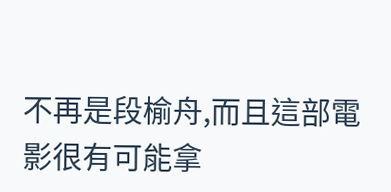不再是段榆舟,而且這部電影很有可能拿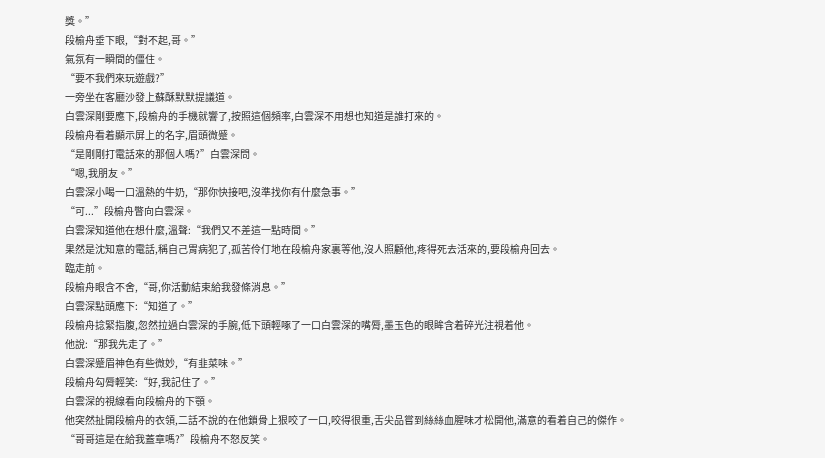獎。”
段榆舟垂下眼,“對不起,哥。”
氣氛有一瞬間的僵住。
“要不我們來玩遊戲?”
一旁坐在客廳沙發上蘇酥默默提議道。
白雲深剛要應下,段榆舟的手機就響了,按照這個頻率,白雲深不用想也知道是誰打來的。
段榆舟看着顯示屏上的名字,眉頭微蹙。
“是剛剛打電話來的那個人嗎?”白雲深問。
“嗯,我朋友。”
白雲深小喝一口溫熱的牛奶,“那你快接吧,沒準找你有什麼急事。”
“可...”段榆舟瞥向白雲深。
白雲深知道他在想什麼,溫聲:“我們又不差這一點時間。”
果然是沈知意的電話,稱自己胃病犯了,孤苦伶仃地在段榆舟家裏等他,沒人照顧他,疼得死去活來的,要段榆舟回去。
臨走前。
段榆舟眼含不舍,“哥,你活動結束給我發條消息。”
白雲深點頭應下:“知道了。”
段榆舟捻緊指腹,忽然拉過白雲深的手腕,低下頭輕啄了一口白雲深的嘴脣,墨玉色的眼眸含着碎光注視着他。
他說:“那我先走了。”
白雲深蹙眉神色有些微妙,“有韭菜味。”
段榆舟勾脣輕笑:“好,我記住了。”
白雲深的視線看向段榆舟的下顎。
他突然扯開段榆舟的衣領,二話不說的在他鎖骨上狠咬了一口,咬得很重,舌尖品嘗到絲絲血腥味才松開他,滿意的看着自己的傑作。
“哥哥這是在給我蓋章嗎?”段榆舟不怒反笑。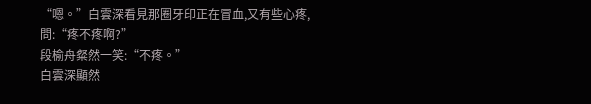“嗯。”白雲深看見那圈牙印正在冒血,又有些心疼,問:“疼不疼啊?”
段榆舟粲然一笑:“不疼。”
白雲深顯然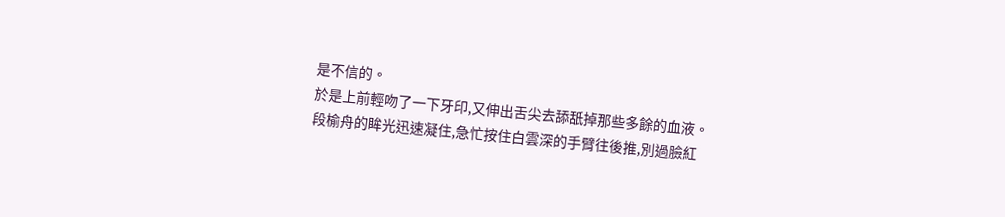是不信的。
於是上前輕吻了一下牙印,又伸出舌尖去舔舐掉那些多餘的血液。
段榆舟的眸光迅速凝住,急忙按住白雲深的手臂往後推,別過臉紅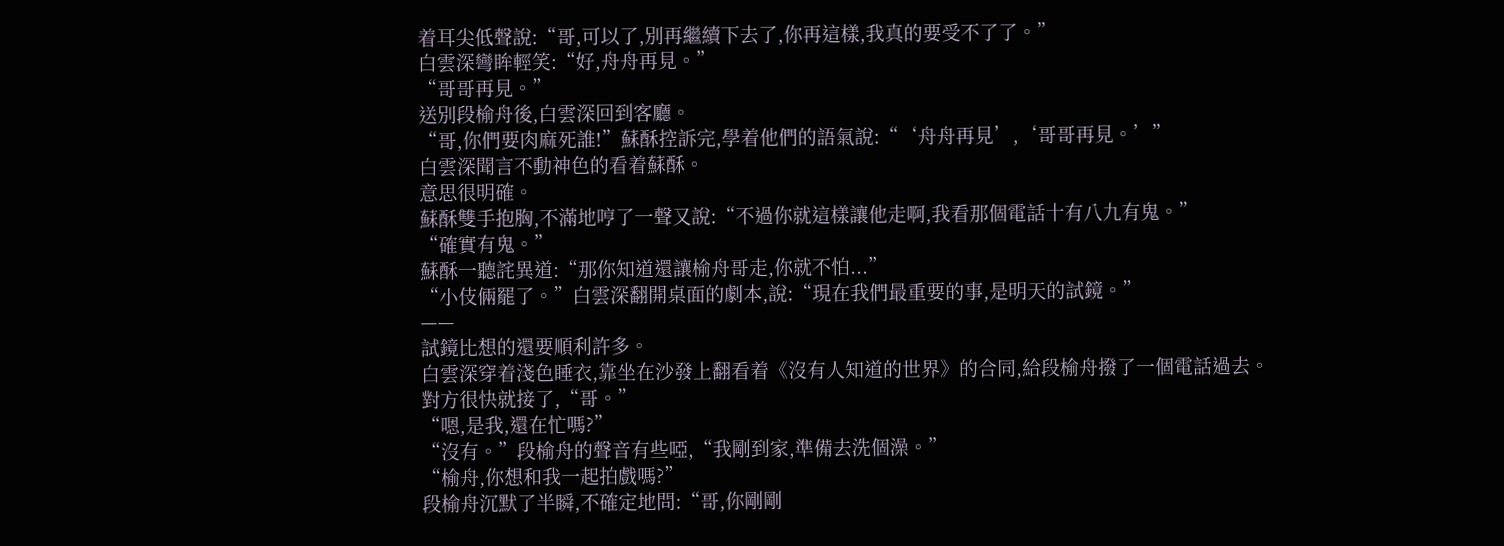着耳尖低聲說:“哥,可以了,別再繼續下去了,你再這樣,我真的要受不了了。”
白雲深彎眸輕笑:“好,舟舟再見。”
“哥哥再見。”
送別段榆舟後,白雲深回到客廳。
“哥,你們要肉麻死誰!”蘇酥控訴完,學着他們的語氣說:“‘舟舟再見’,‘哥哥再見。’”
白雲深聞言不動神色的看着蘇酥。
意思很明確。
蘇酥雙手抱胸,不滿地哼了一聲又說:“不過你就這樣讓他走啊,我看那個電話十有八九有鬼。”
“確實有鬼。”
蘇酥一聽詫異道:“那你知道還讓榆舟哥走,你就不怕...”
“小伎倆罷了。”白雲深翻開桌面的劇本,說:“現在我們最重要的事,是明天的試鏡。”
——
試鏡比想的還要順利許多。
白雲深穿着淺色睡衣,靠坐在沙發上翻看着《沒有人知道的世界》的合同,給段榆舟撥了一個電話過去。
對方很快就接了,“哥。”
“嗯,是我,還在忙嗎?”
“沒有。”段榆舟的聲音有些啞,“我剛到家,準備去洗個澡。”
“榆舟,你想和我一起拍戲嗎?”
段榆舟沉默了半瞬,不確定地問:“哥,你剛剛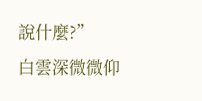說什麼?”
白雲深微微仰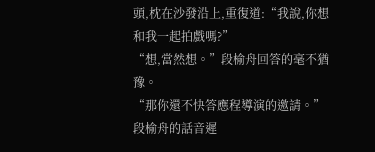頭,枕在沙發沿上,重復道:“我說,你想和我一起拍戲嗎?”
“想,當然想。”段榆舟回答的毫不猶豫。
“那你還不快答應程導演的邀請。”
段榆舟的話音遲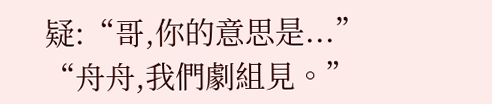疑:“哥,你的意思是...”
“舟舟,我們劇組見。”